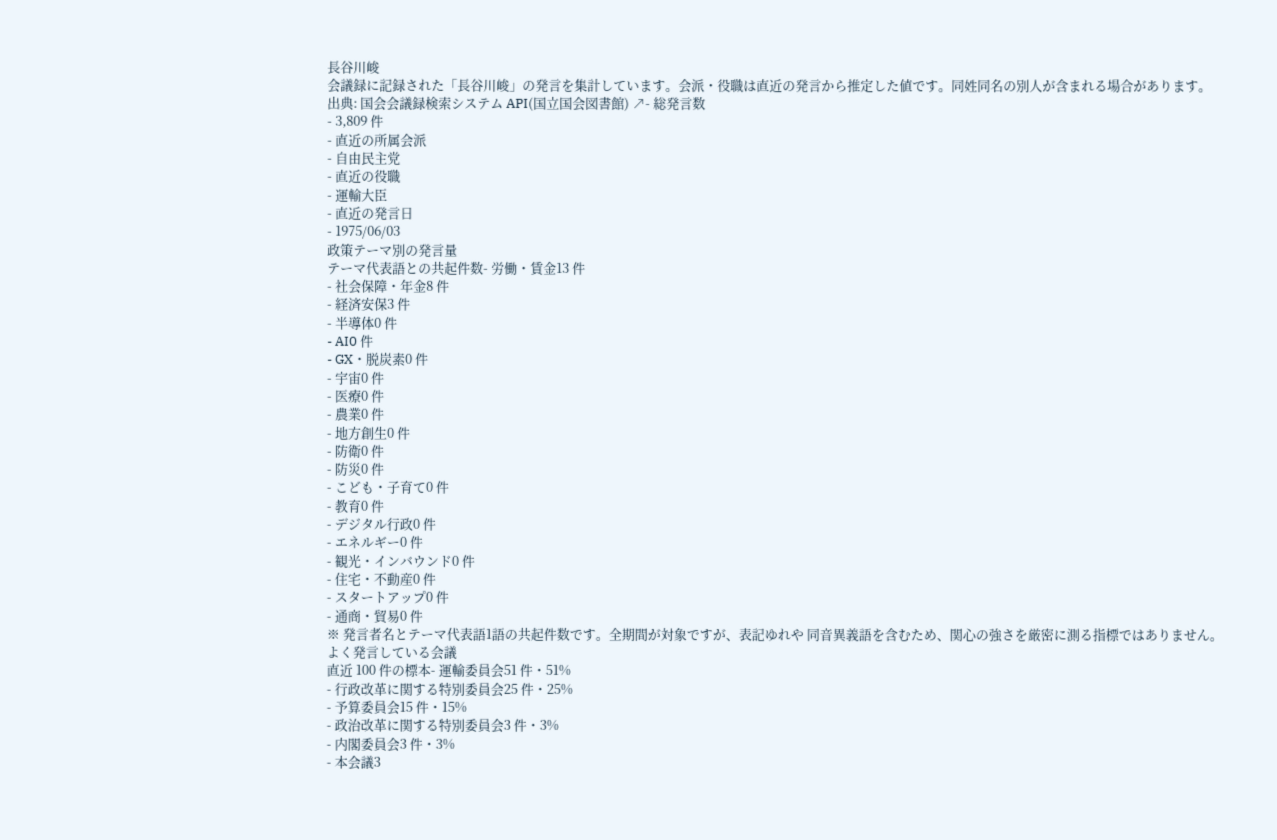長谷川峻
会議録に記録された「長谷川峻」の発言を集計しています。会派・役職は直近の発言から推定した値です。同姓同名の別人が含まれる場合があります。
出典: 国会会議録検索システム API(国立国会図書館) ↗- 総発言数
- 3,809 件
- 直近の所属会派
- 自由民主党
- 直近の役職
- 運輸大臣
- 直近の発言日
- 1975/06/03
政策テーマ別の発言量
テーマ代表語との共起件数- 労働・賃金13 件
- 社会保障・年金8 件
- 経済安保3 件
- 半導体0 件
- AI0 件
- GX・脱炭素0 件
- 宇宙0 件
- 医療0 件
- 農業0 件
- 地方創生0 件
- 防衛0 件
- 防災0 件
- こども・子育て0 件
- 教育0 件
- デジタル行政0 件
- エネルギー0 件
- 観光・インバウンド0 件
- 住宅・不動産0 件
- スタートアップ0 件
- 通商・貿易0 件
※ 発言者名とテーマ代表語1語の共起件数です。全期間が対象ですが、表記ゆれや 同音異義語を含むため、関心の強さを厳密に測る指標ではありません。
よく発言している会議
直近 100 件の標本- 運輸委員会51 件・51%
- 行政改革に関する特別委員会25 件・25%
- 予算委員会15 件・15%
- 政治改革に関する特別委員会3 件・3%
- 内閣委員会3 件・3%
- 本会議3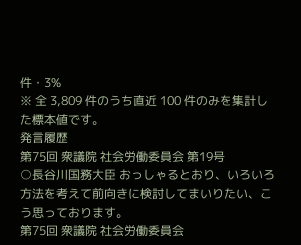件・3%
※ 全 3,809 件のうち直近 100 件のみを集計した標本値です。
発言履歴
第75回 衆議院 社会労働委員会 第19号
○長谷川国務大臣 おっしゃるとおり、いろいろ方法を考えて前向きに検討してまいりたい、こう思っております。
第75回 衆議院 社会労働委員会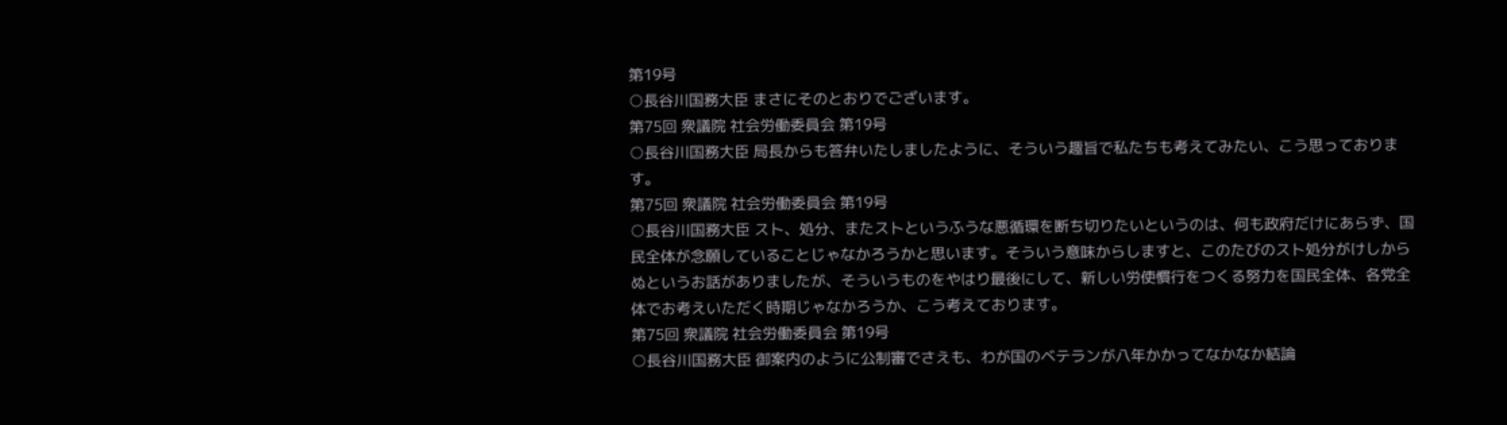第19号
○長谷川国務大臣 まさにそのとおりでございます。
第75回 衆議院 社会労働委員会 第19号
○長谷川国務大臣 局長からも答弁いたしましたように、そういう趣旨で私たちも考えてみたい、こう思っております。
第75回 衆議院 社会労働委員会 第19号
○長谷川国務大臣 スト、処分、またストというふうな悪循環を断ち切りたいというのは、何も政府だけにあらず、国民全体が念願していることじゃなかろうかと思います。そういう意味からしますと、このたびのスト処分がけしからぬというお話がありましたが、そういうものをやはり最後にして、新しい労使慣行をつくる努力を国民全体、各党全体でお考えいただく時期じゃなかろうか、こう考えております。
第75回 衆議院 社会労働委員会 第19号
○長谷川国務大臣 御案内のように公制審でさえも、わが国のベテランが八年かかってなかなか結論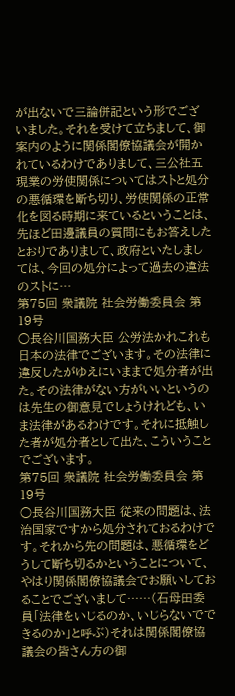が出ないで三論併記という形でございました。それを受けて立ちまして、御案内のように関係閣僚協議会が開かれているわけでありまして、三公社五現業の労使関係についてはストと処分の悪循環を断ち切り、労使関係の正常化を図る時期に来ているということは、先ほど田邊議員の質問にもお答えしたとおりでありまして、政府といたしましては、今回の処分によって過去の違法のストに…
第75回 衆議院 社会労働委員会 第19号
○長谷川国務大臣 公労法かれこれも日本の法律でございます。その法律に違反したがゆえにいままで処分者が出た。その法律がない方がいいというのは先生の御意見でしょうけれども、いま法律があるわけです。それに抵触した者が処分者として出た、こういうことでございます。
第75回 衆議院 社会労働委員会 第19号
○長谷川国務大臣 従来の問題は、法治国家ですから処分されておるわけです。それから先の問題は、悪循環をどうして断ち切るかということについて、やはり関係閣僚協議会でお願いしておることでございまして……(石母田委員「法律をいじるのか、いじらないでできるのか」と呼ぶ)それは関係閣僚協議会の皆さん方の御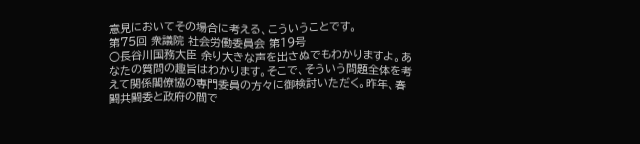意見においてその場合に考える、こういうことです。
第75回 衆議院 社会労働委員会 第19号
○長谷川国務大臣 余り大きな声を出さぬでもわかりますよ。あなたの質問の趣旨はわかります。そこで、そういう問題全体を考えて関係閣僚協の専門委員の方々に御検討いただく。昨年、春闘共闘委と政府の間で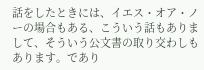話をしたときには、イエス・オア・ノーの場合もある、こういう話もありまして、そういう公文書の取り交わしもあります。であり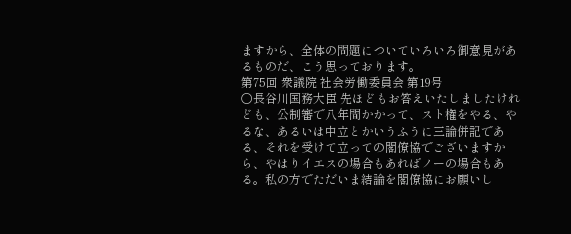ますから、全体の問題についていろいろ御意見があるものだ、こう思っております。
第75回 衆議院 社会労働委員会 第19号
○長谷川国務大臣 先ほどもお答えいたしましたけれども、公制審で八年間かかって、スト権をやる、やるな、あるいは中立とかいうふうに三論併記である、それを受けて立っての閣僚協でございますから、やはりイエスの場合もあればノーの場合もある。私の方でただいま結論を閣僚協にお願いし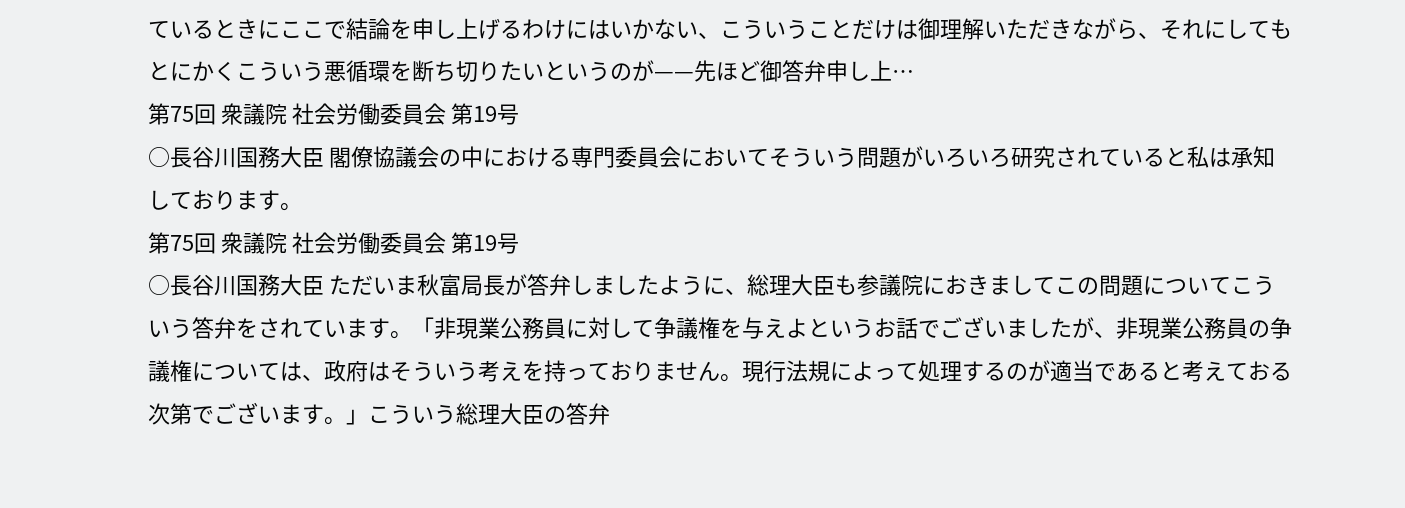ているときにここで結論を申し上げるわけにはいかない、こういうことだけは御理解いただきながら、それにしてもとにかくこういう悪循環を断ち切りたいというのが——先ほど御答弁申し上…
第75回 衆議院 社会労働委員会 第19号
○長谷川国務大臣 閣僚協議会の中における専門委員会においてそういう問題がいろいろ研究されていると私は承知しております。
第75回 衆議院 社会労働委員会 第19号
○長谷川国務大臣 ただいま秋富局長が答弁しましたように、総理大臣も参議院におきましてこの問題についてこういう答弁をされています。「非現業公務員に対して争議権を与えよというお話でございましたが、非現業公務員の争議権については、政府はそういう考えを持っておりません。現行法規によって処理するのが適当であると考えておる次第でございます。」こういう総理大臣の答弁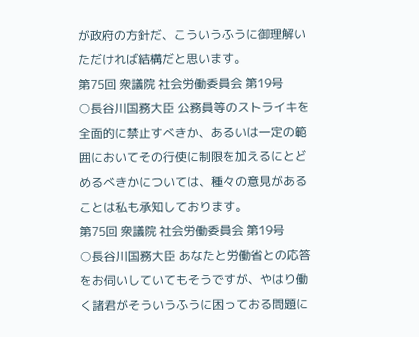が政府の方針だ、こういうふうに御理解いただければ結構だと思います。
第75回 衆議院 社会労働委員会 第19号
○長谷川国務大臣 公務員等のストライキを全面的に禁止すべきか、あるいは一定の範囲においてその行使に制限を加えるにとどめるべきかについては、種々の意見があることは私も承知しております。
第75回 衆議院 社会労働委員会 第19号
○長谷川国務大臣 あなたと労働省との応答をお伺いしていてもそうですが、やはり働く諸君がそういうふうに困っておる問題に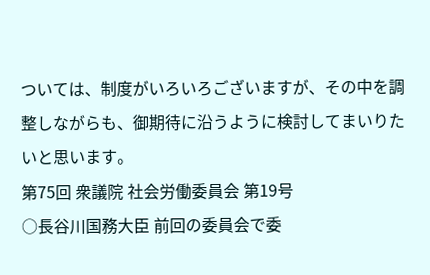ついては、制度がいろいろございますが、その中を調整しながらも、御期待に沿うように検討してまいりたいと思います。
第75回 衆議院 社会労働委員会 第19号
○長谷川国務大臣 前回の委員会で委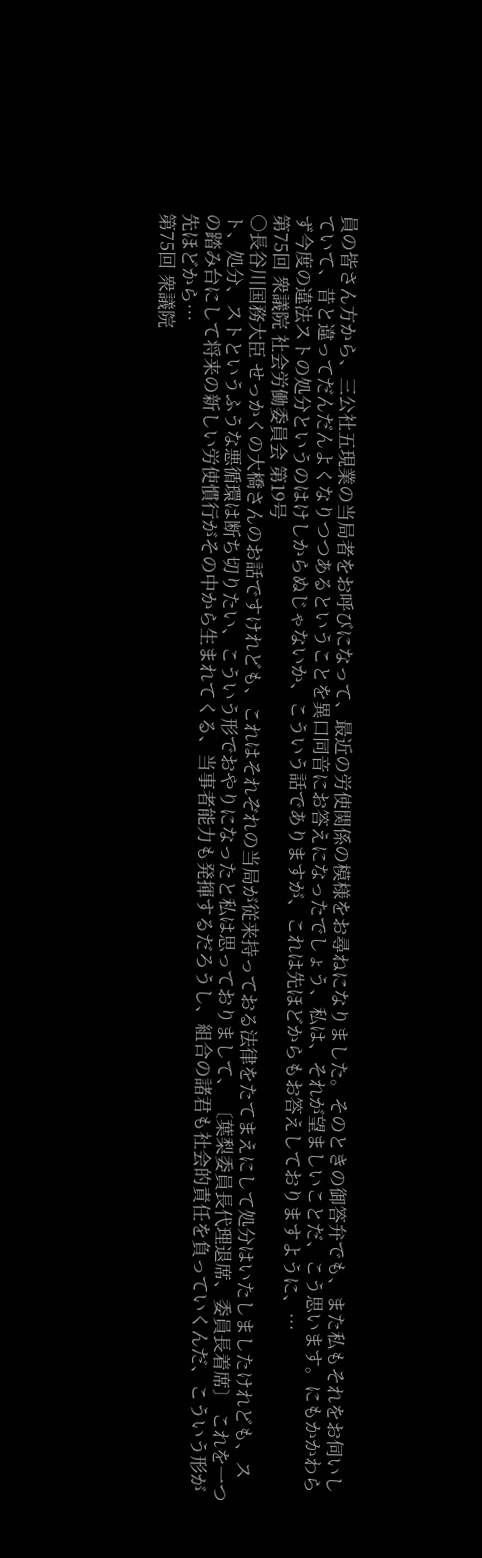員の皆さん方から、三公社五現業の当局者をお呼びになって、最近の労使関係の模様をお尋ねになりました。そのときの御答弁でも、また私もそれをお伺いしていて、昔と違ってだんだんよくなりつつあるということを異口同音にお答えになったでしょう、私は、それが望ましいことだ、こう思います。にもかかわらず今度の違法ストの処分というのはけしからぬじゃないか、こういう話でありますが、これは先ほどからもお答えしておりますように、…
第75回 衆議院 社会労働委員会 第19号
○長谷川国務大臣 せっかくの大橋さんのお話ですけれども、これはそれぞれの当局が従来持っておる法律をたてまえにして処分はいたしましたけれども、スト、処分、ストというふうな悪循環は断ち切りたい、こういう形でおやりになったと私は思っておりまして、 〔葉梨委員長代理退席、委員長着席〕 これを一つの踏み台にして将来の新しい労使慣行がその中から生まれてくる、当事者能力も発揮するだろうし、組合の諸君も社会的責任を負っていくんだ、こういう形が先ほどから…
第75回 衆議院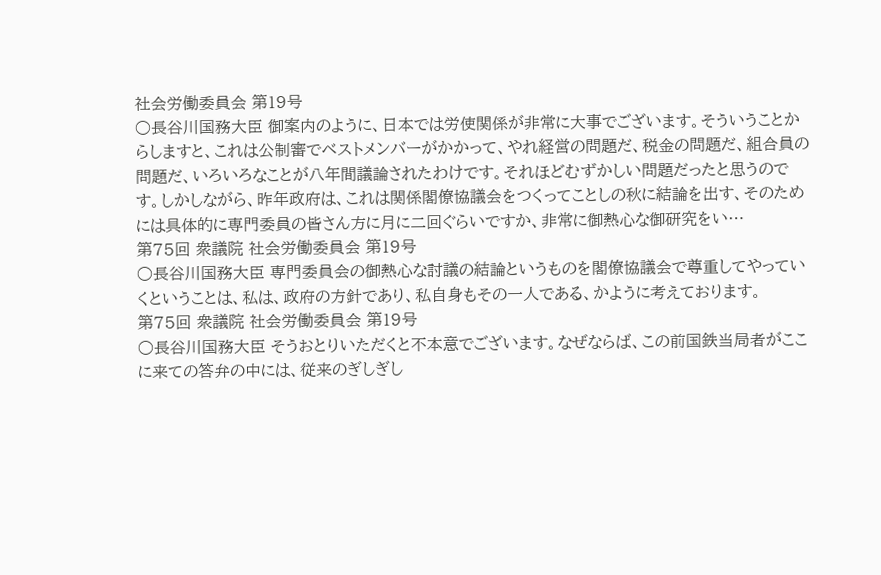社会労働委員会 第19号
○長谷川国務大臣 御案内のように、日本では労使関係が非常に大事でございます。そういうことからしますと、これは公制審でベストメンバーがかかって、やれ経営の問題だ、税金の問題だ、組合員の問題だ、いろいろなことが八年間議論されたわけです。それほどむずかしい問題だったと思うのです。しかしながら、昨年政府は、これは関係閣僚協議会をつくってことしの秋に結論を出す、そのためには具体的に専門委員の皆さん方に月に二回ぐらいですか、非常に御熱心な御研究をい…
第75回 衆議院 社会労働委員会 第19号
○長谷川国務大臣 専門委員会の御熱心な討議の結論というものを閣僚協議会で尊重してやっていくということは、私は、政府の方針であり、私自身もその一人である、かように考えております。
第75回 衆議院 社会労働委員会 第19号
○長谷川国務大臣 そうおとりいただくと不本意でございます。なぜならば、この前国鉄当局者がここに来ての答弁の中には、従来のぎしぎし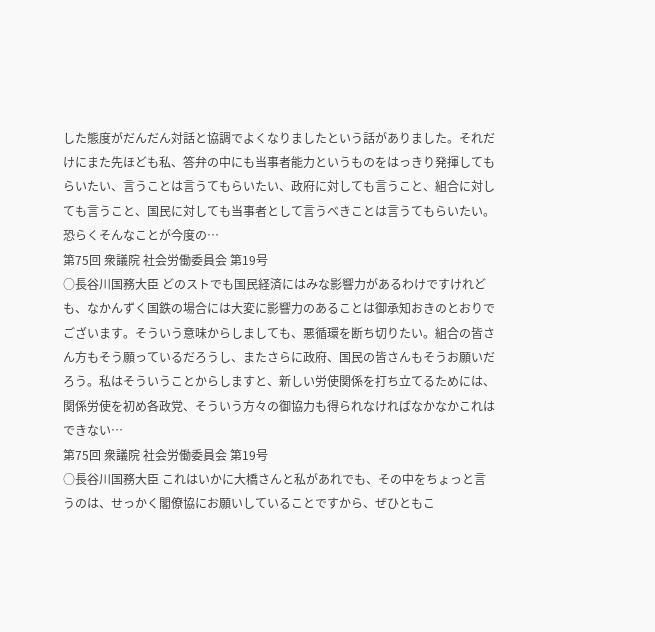した態度がだんだん対話と協調でよくなりましたという話がありました。それだけにまた先ほども私、答弁の中にも当事者能力というものをはっきり発揮してもらいたい、言うことは言うてもらいたい、政府に対しても言うこと、組合に対しても言うこと、国民に対しても当事者として言うべきことは言うてもらいたい。恐らくそんなことが今度の…
第75回 衆議院 社会労働委員会 第19号
○長谷川国務大臣 どのストでも国民経済にはみな影響力があるわけですけれども、なかんずく国鉄の場合には大変に影響力のあることは御承知おきのとおりでございます。そういう意味からしましても、悪循環を断ち切りたい。組合の皆さん方もそう願っているだろうし、またさらに政府、国民の皆さんもそうお願いだろう。私はそういうことからしますと、新しい労使関係を打ち立てるためには、関係労使を初め各政党、そういう方々の御協力も得られなければなかなかこれはできない…
第75回 衆議院 社会労働委員会 第19号
○長谷川国務大臣 これはいかに大橋さんと私があれでも、その中をちょっと言うのは、せっかく閣僚協にお願いしていることですから、ぜひともこ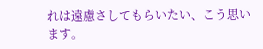れは遠慮さしてもらいたい、こう思います。